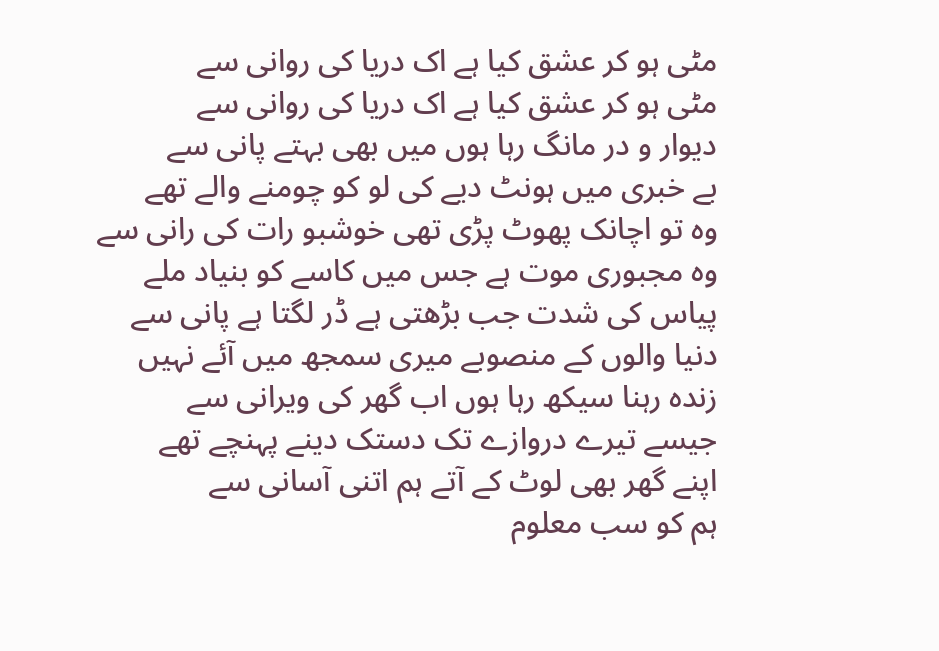مٹی ہو کر عشق کیا ہے اک دریا کی روانی سے
مٹی ہو کر عشق کیا ہے اک دریا کی روانی سے
دیوار و در مانگ رہا ہوں میں بھی بہتے پانی سے
بے خبری میں ہونٹ دیے کی لو کو چومنے والے تھے
وہ تو اچانک پھوٹ پڑی تھی خوشبو رات کی رانی سے
وہ مجبوری موت ہے جس میں کاسے کو بنیاد ملے
پیاس کی شدت جب بڑھتی ہے ڈر لگتا ہے پانی سے
دنیا والوں کے منصوبے میری سمجھ میں آئے نہیں
زندہ رہنا سیکھ رہا ہوں اب گھر کی ویرانی سے
جیسے تیرے دروازے تک دستک دینے پہنچے تھے
اپنے گھر بھی لوٹ کے آتے ہم اتنی آسانی سے
ہم کو سب معلوم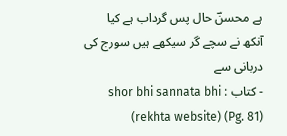ہے محسنؔ حال پس گرداب ہے کیا
آنکھ نے سچے گر سیکھے ہیں سورج کی دربانی سے
- کتاب : shor bhi sannata bhi (rekhta website) (Pg. 81)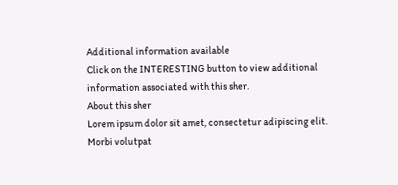Additional information available
Click on the INTERESTING button to view additional information associated with this sher.
About this sher
Lorem ipsum dolor sit amet, consectetur adipiscing elit. Morbi volutpat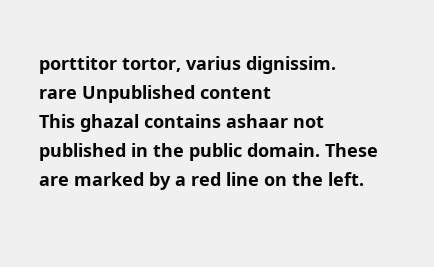porttitor tortor, varius dignissim.
rare Unpublished content
This ghazal contains ashaar not published in the public domain. These are marked by a red line on the left.